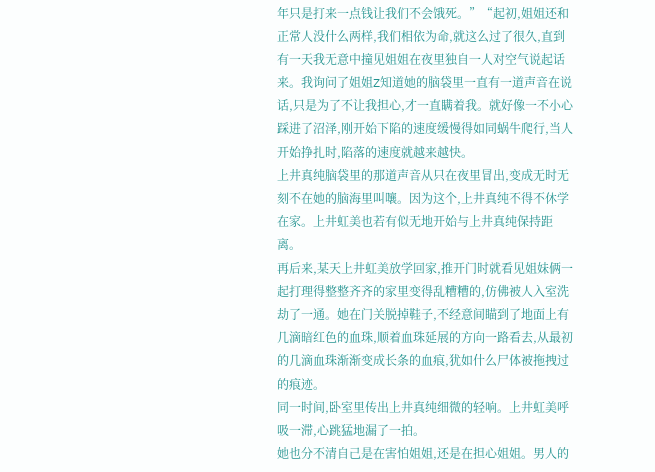年只是打来一点钱让我们不会饿死。”“起初,姐姐还和正常人没什么两样,我们相依为命,就这么过了很久,直到有一天我无意中撞见姐姐在夜里独自一人对空气说起话来。我询问了姐姐Z知道她的脑袋里一直有一道声音在说话,只是为了不让我担心,才一直瞒着我。就好像一不小心踩进了沼泽,刚开始下陷的速度缓慢得如同蜗牛爬行,当人开始挣扎时,陷落的速度就越来越快。
上井真纯脑袋里的那道声音从只在夜里冒出,变成无时无刻不在她的脑海里叫嚷。因为这个,上井真纯不得不休学在家。上井虹美也若有似无地开始与上井真纯保持距离。
再后来,某天上井虹美放学回家,推开门时就看见姐妹俩一起打理得整整齐齐的家里变得乱糟糟的,仿佛被人入室洗劫了一通。她在门关脱掉鞋子,不经意间瞄到了地面上有几滴暗红色的血珠,顺着血珠延展的方向一路看去,从最初的几滴血珠渐渐变成长条的血痕,犹如什么尸体被拖拽过的痕迹。
同一时间,卧室里传出上井真纯细微的轻响。上井虹美呼吸一滞,心跳猛地漏了一拍。
她也分不清自己是在害怕姐姐,还是在担心姐姐。男人的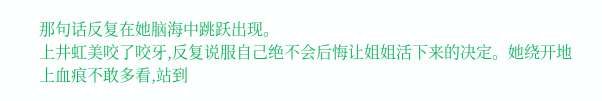那句话反复在她脑海中跳跃出现。
上井虹美咬了咬牙,反复说服自己绝不会后悔让姐姐活下来的决定。她绕开地上血痕不敢多看,站到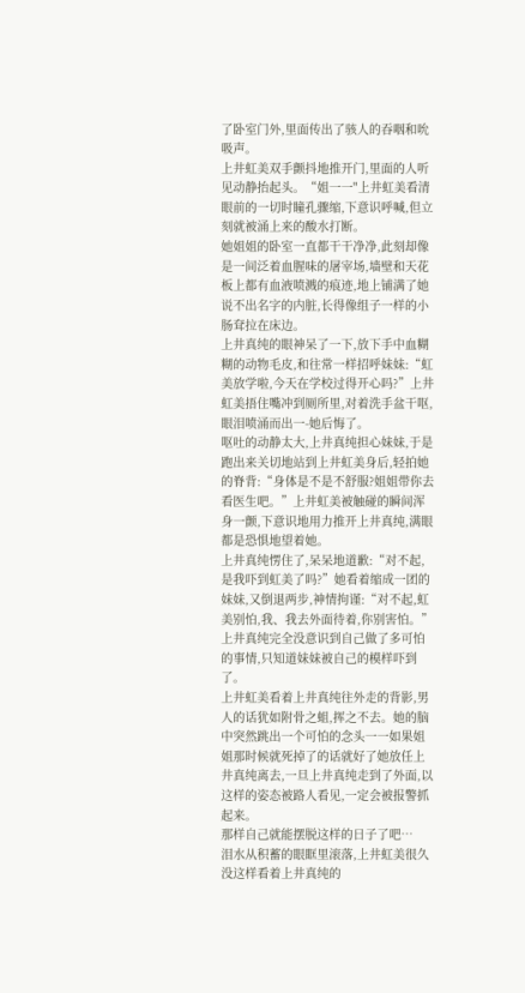了卧室门外,里面传出了骇人的吞咽和吮吸声。
上井虹美双手颤抖地推开门,里面的人听见动静抬起头。“姐一一"上井虹美看清眼前的一切时瞳孔骤缩,下意识呼喊,但立刻就被涌上来的酸水打断。
她姐姐的卧室一直都干干净净,此刻却像是一间泛着血腥味的屠宰场,墙壁和天花板上都有血液喷溅的痕迹,地上铺满了她说不出名字的内脏,长得像组子一样的小肠耷拉在床边。
上井真纯的眼神呆了一下,放下手中血糊糊的动物毛皮,和往常一样招呼妹妹:“虹美放学啦,今天在学校过得开心吗?”上井虹美捂住嘴冲到厕所里,对着洗手盆干呕,眼泪喷涌而出一-她后悔了。
呕吐的动静太大,上井真纯担心妹妹,于是跑出来关切地站到上井虹美身后,轻拍她的脊背:“身体是不是不舒服?姐姐带你去看医生吧。”上井虹美被触碰的瞬间浑身一颤,下意识地用力推开上井真纯,满眼都是恐惧地望着她。
上井真纯愣住了,呆呆地道歉:“对不起,是我吓到虹美了吗?”她看着缩成一团的妹妹,又倒退两步,神情拘谨:“对不起,虹美别怕,我、我去外面待着,你别害怕。”
上井真纯完全没意识到自己做了多可怕的事情,只知道妹妹被自己的模样吓到了。
上井虹美看着上井真纯往外走的背影,男人的话犹如附骨之蛆,挥之不去。她的脑中突然跳出一个可怕的念头一一如果姐姐那时候就死掉了的话就好了她放任上井真纯离去,一旦上井真纯走到了外面,以这样的姿态被路人看见,一定会被报警抓起来。
那样自己就能摆脱这样的日子了吧…
泪水从积蓄的眼眶里滚落,上井虹美很久没这样看着上井真纯的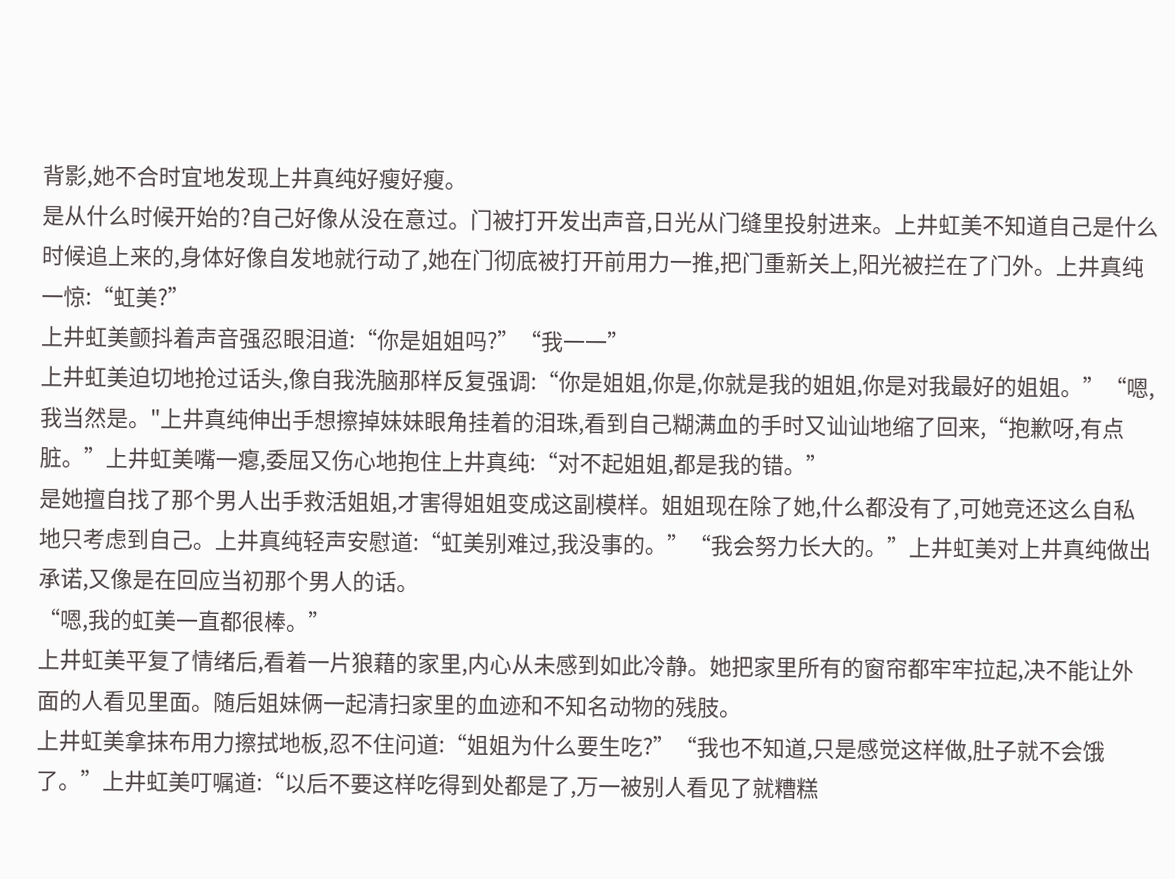背影,她不合时宜地发现上井真纯好瘦好瘦。
是从什么时候开始的?自己好像从没在意过。门被打开发出声音,日光从门缝里投射进来。上井虹美不知道自己是什么时候追上来的,身体好像自发地就行动了,她在门彻底被打开前用力一推,把门重新关上,阳光被拦在了门外。上井真纯一惊:“虹美?”
上井虹美颤抖着声音强忍眼泪道:“你是姐姐吗?”“我一一”
上井虹美迫切地抢过话头,像自我洗脑那样反复强调:“你是姐姐,你是,你就是我的姐姐,你是对我最好的姐姐。”“嗯,我当然是。"上井真纯伸出手想擦掉妹妹眼角挂着的泪珠,看到自己糊满血的手时又讪讪地缩了回来,“抱歉呀,有点脏。”上井虹美嘴一瘪,委屈又伤心地抱住上井真纯:“对不起姐姐,都是我的错。”
是她擅自找了那个男人出手救活姐姐,才害得姐姐变成这副模样。姐姐现在除了她,什么都没有了,可她竞还这么自私地只考虑到自己。上井真纯轻声安慰道:“虹美别难过,我没事的。”“我会努力长大的。”上井虹美对上井真纯做出承诺,又像是在回应当初那个男人的话。
“嗯,我的虹美一直都很棒。”
上井虹美平复了情绪后,看着一片狼藉的家里,内心从未感到如此冷静。她把家里所有的窗帘都牢牢拉起,决不能让外面的人看见里面。随后姐妹俩一起清扫家里的血迹和不知名动物的残肢。
上井虹美拿抹布用力擦拭地板,忍不住问道:“姐姐为什么要生吃?”“我也不知道,只是感觉这样做,肚子就不会饿了。”上井虹美叮嘱道:“以后不要这样吃得到处都是了,万一被别人看见了就糟糕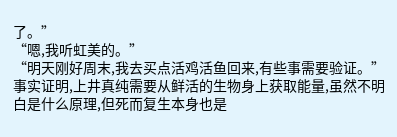了。”
“嗯,我听虹美的。”
“明天刚好周末,我去买点活鸡活鱼回来,有些事需要验证。”事实证明,上井真纯需要从鲜活的生物身上获取能量,虽然不明白是什么原理,但死而复生本身也是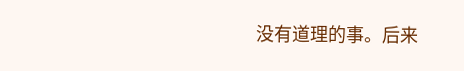没有道理的事。后来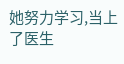她努力学习,当上了医生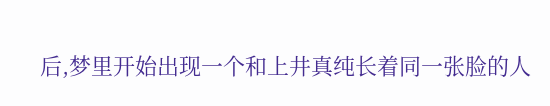后,梦里开始出现一个和上井真纯长着同一张脸的人